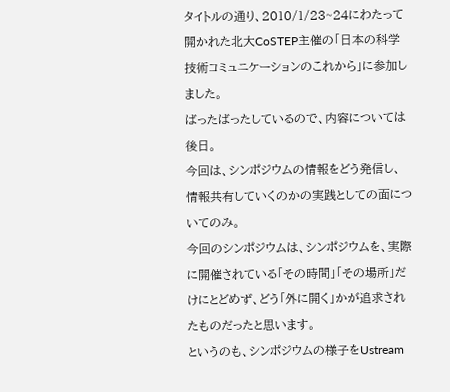タイトルの通り、2010/1/23~24にわたって開かれた北大CoSTEP主催の「日本の科学技術コミュニケーションのこれから」に参加しました。
ばったばったしているので、内容については後日。
今回は、シンポジウムの情報をどう発信し、情報共有していくのかの実践としての面についてのみ。
今回のシンポジウムは、シンポジウムを、実際に開催されている「その時間」「その場所」だけにとどめず、どう「外に開く」かが追求されたものだったと思います。
というのも、シンポジウムの様子をUstream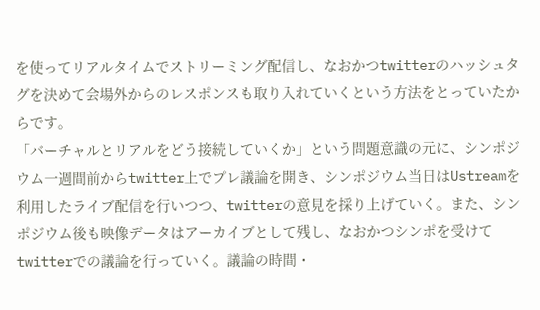を使ってリアルタイムでストリーミング配信し、なおかつtwitterのハッシュタグを決めて会場外からのレスポンスも取り入れていくという方法をとっていたからです。
「バーチャルとリアルをどう接続していくか」という問題意識の元に、シンポジウム一週間前からtwitter上でプレ議論を開き、シンポジウム当日はUstreamを利用したライブ配信を行いつつ、twitterの意見を採り上げていく。また、シンポジウム後も映像データはアーカイブとして残し、なおかつシンポを受けてtwitterでの議論を行っていく。議論の時間・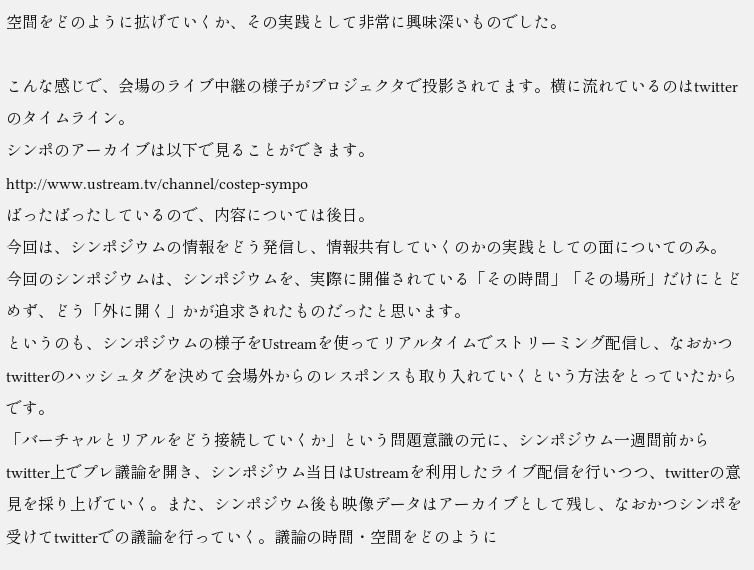空間をどのように拡げていくか、その実践として非常に興味深いものでした。

こんな感じで、会場のライブ中継の様子がプロジェクタで投影されてます。横に流れているのはtwitterのタイムライン。
シンポのアーカイブは以下で見ることができます。
http://www.ustream.tv/channel/costep-sympo
ばったばったしているので、内容については後日。
今回は、シンポジウムの情報をどう発信し、情報共有していくのかの実践としての面についてのみ。
今回のシンポジウムは、シンポジウムを、実際に開催されている「その時間」「その場所」だけにとどめず、どう「外に開く」かが追求されたものだったと思います。
というのも、シンポジウムの様子をUstreamを使ってリアルタイムでストリーミング配信し、なおかつtwitterのハッシュタグを決めて会場外からのレスポンスも取り入れていくという方法をとっていたからです。
「バーチャルとリアルをどう接続していくか」という問題意識の元に、シンポジウム一週間前からtwitter上でプレ議論を開き、シンポジウム当日はUstreamを利用したライブ配信を行いつつ、twitterの意見を採り上げていく。また、シンポジウム後も映像データはアーカイブとして残し、なおかつシンポを受けてtwitterでの議論を行っていく。議論の時間・空間をどのように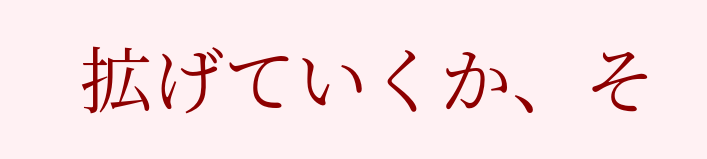拡げていくか、そ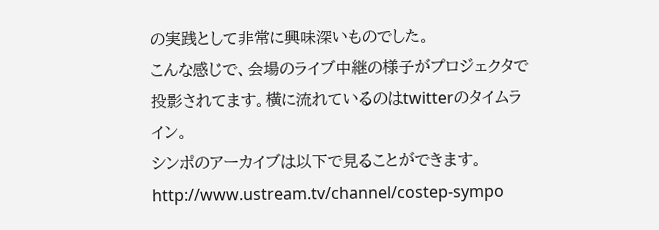の実践として非常に興味深いものでした。
こんな感じで、会場のライブ中継の様子がプロジェクタで投影されてます。横に流れているのはtwitterのタイムライン。
シンポのアーカイブは以下で見ることができます。
http://www.ustream.tv/channel/costep-sympo